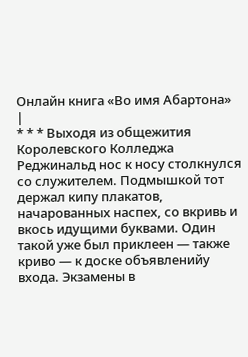Онлайн книга «Во имя Абартона»
|
* * * Выходя из общежития Королевского Колледжа Реджинальд нос к носу столкнулся со служителем. Подмышкой тот держал кипу плакатов, начарованных наспех, со вкривь и вкось идущими буквами. Один такой уже был приклеен — также криво — к доске объявленийу входа. Экзамены в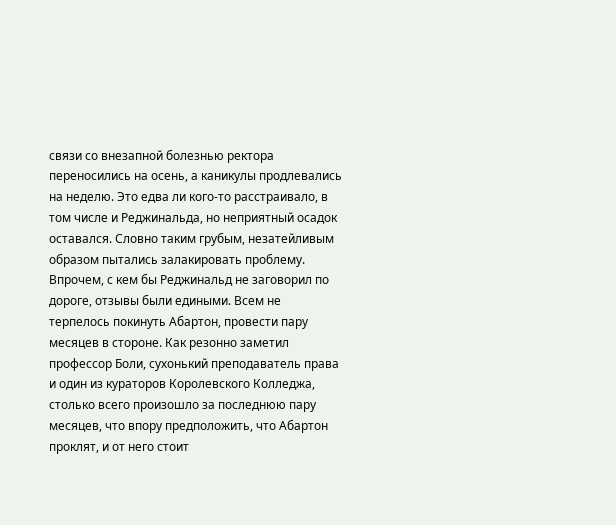связи со внезапной болезнью ректора переносились на осень, а каникулы продлевались на неделю. Это едва ли кого-то расстраивало, в том числе и Реджинальда, но неприятный осадок оставался. Словно таким грубым, незатейливым образом пытались залакировать проблему. Впрочем, с кем бы Реджинальд не заговорил по дороге, отзывы были едиными. Всем не терпелось покинуть Абартон, провести пару месяцев в стороне. Как резонно заметил профессор Боли, сухонький преподаватель права и один из кураторов Королевского Колледжа, столько всего произошло за последнюю пару месяцев, что впору предположить, что Абартон проклят, и от него стоит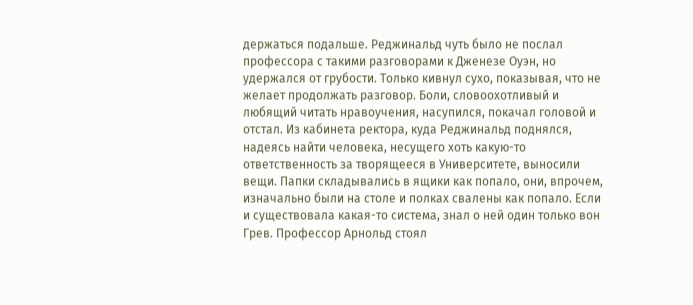держаться подальше. Реджинальд чуть было не послал профессора с такими разговорами к Дженезе Оуэн, но удержался от грубости. Только кивнул сухо, показывая, что не желает продолжать разговор. Боли, словоохотливый и любящий читать нравоучения, насупился, покачал головой и отстал. Из кабинета ректора, куда Реджинальд поднялся, надеясь найти человека, несущего хоть какую-то ответственность за творящееся в Университете, выносили вещи. Папки складывались в ящики как попало, они, впрочем, изначально были на столе и полках свалены как попало. Если и существовала какая-то система, знал о ней один только вон Грев. Профессор Арнольд стоял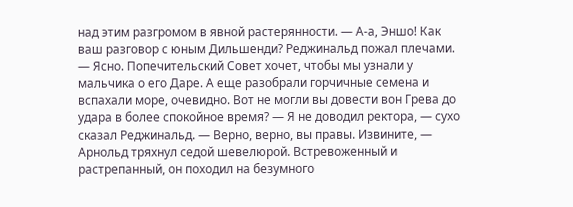над этим разгромом в явной растерянности. — А-а, Эншо! Как ваш разговор с юным Дильшенди? Реджинальд пожал плечами. — Ясно. Попечительский Совет хочет, чтобы мы узнали у мальчика о его Даре. А еще разобрали горчичные семена и вспахали море, очевидно. Вот не могли вы довести вон Грева до удара в более спокойное время? — Я не доводил ректора, — сухо сказал Реджинальд. — Верно, верно, вы правы. Извините, — Арнольд тряхнул седой шевелюрой. Встревоженный и растрепанный, он походил на безумного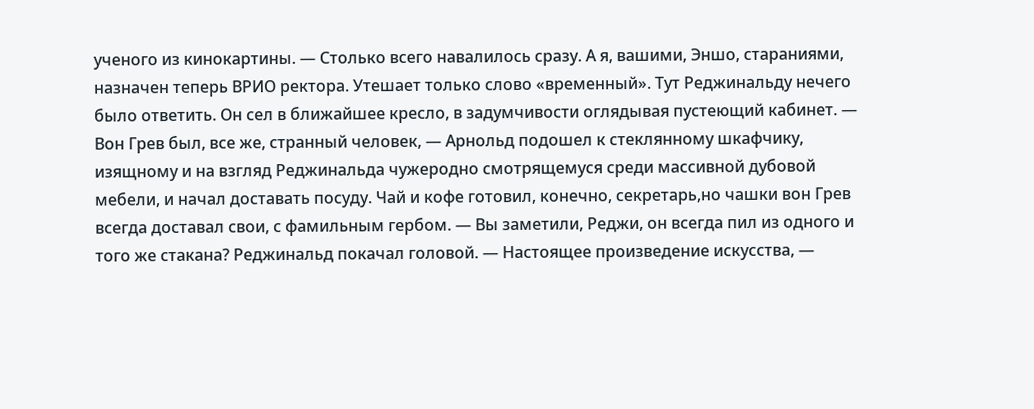ученого из кинокартины. — Столько всего навалилось сразу. А я, вашими, Эншо, стараниями, назначен теперь ВРИО ректора. Утешает только слово «временный». Тут Реджинальду нечего было ответить. Он сел в ближайшее кресло, в задумчивости оглядывая пустеющий кабинет. — Вон Грев был, все же, странный человек, — Арнольд подошел к стеклянному шкафчику, изящному и на взгляд Реджинальда чужеродно смотрящемуся среди массивной дубовой мебели, и начал доставать посуду. Чай и кофе готовил, конечно, секретарь,но чашки вон Грев всегда доставал свои, с фамильным гербом. — Вы заметили, Реджи, он всегда пил из одного и того же стакана? Реджинальд покачал головой. — Настоящее произведение искусства, —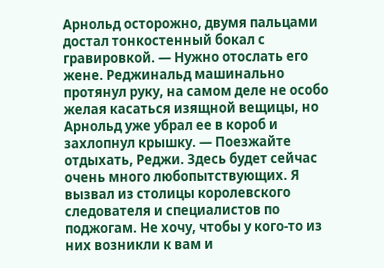Арнольд осторожно, двумя пальцами достал тонкостенный бокал с гравировкой. — Нужно отослать его жене. Реджинальд машинально протянул руку, на самом деле не особо желая касаться изящной вещицы, но Арнольд уже убрал ее в короб и захлопнул крышку. — Поезжайте отдыхать, Реджи. Здесь будет сейчас очень много любопытствующих. Я вызвал из столицы королевского следователя и специалистов по поджогам. Не хочу, чтобы у кого-то из них возникли к вам и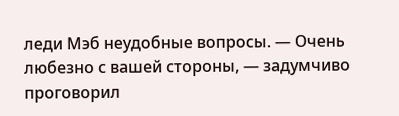леди Мэб неудобные вопросы. — Очень любезно с вашей стороны, — задумчиво проговорил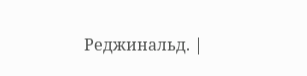Реджинальд. |